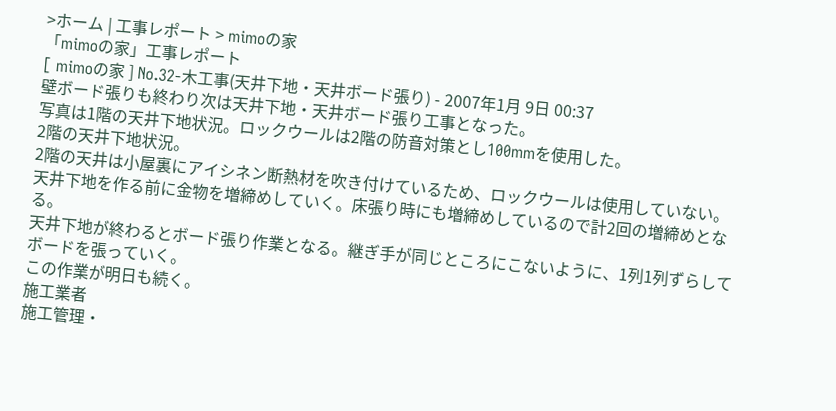>ホーム | 工事レポート > mimoの家
「mimoの家」工事レポート
[ mimoの家 ] No.32-木工事(天井下地・天井ボード張り) - 2007年1月 9日 00:37
壁ボード張りも終わり次は天井下地・天井ボード張り工事となった。
写真は1階の天井下地状況。ロックウールは2階の防音対策とし100mmを使用した。
2階の天井下地状況。
2階の天井は小屋裏にアイシネン断熱材を吹き付けているため、ロックウールは使用していない。
天井下地を作る前に金物を増締めしていく。床張り時にも増締めしているので計2回の増締めとなる。
天井下地が終わるとボード張り作業となる。継ぎ手が同じところにこないように、1列1列ずらしてボードを張っていく。
この作業が明日も続く。
施工業者
施工管理・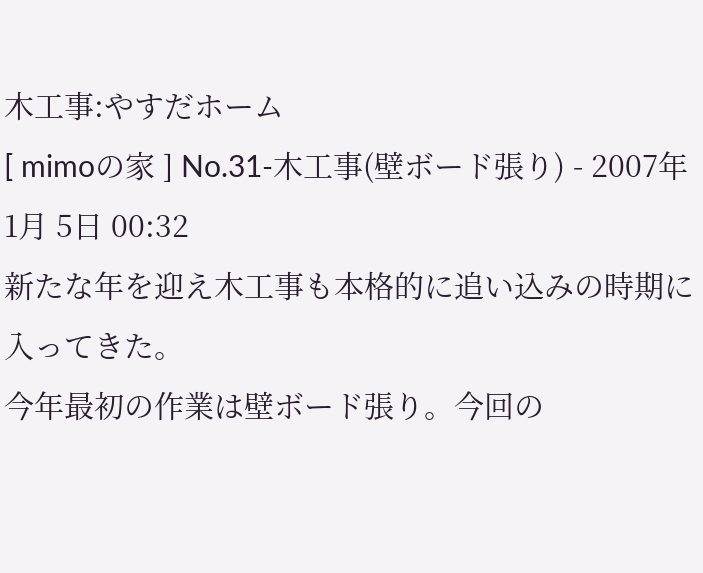木工事:やすだホーム
[ mimoの家 ] No.31-木工事(壁ボード張り) - 2007年1月 5日 00:32
新たな年を迎え木工事も本格的に追い込みの時期に入ってきた。
今年最初の作業は壁ボード張り。今回の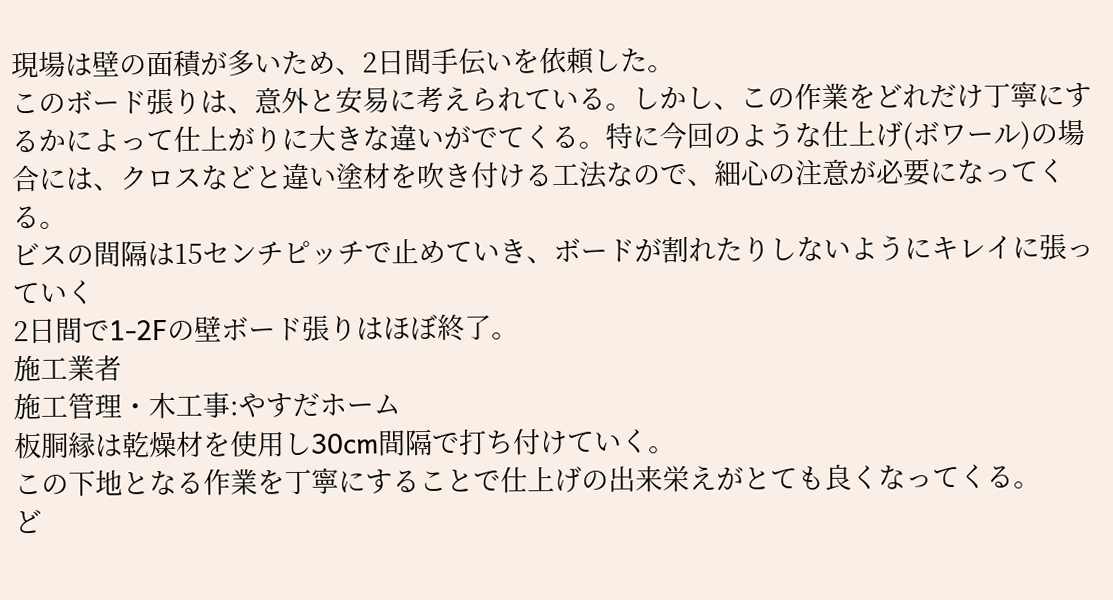現場は壁の面積が多いため、2日間手伝いを依頼した。
このボード張りは、意外と安易に考えられている。しかし、この作業をどれだけ丁寧にするかによって仕上がりに大きな違いがでてくる。特に今回のような仕上げ(ボワール)の場合には、クロスなどと違い塗材を吹き付ける工法なので、細心の注意が必要になってくる。
ビスの間隔は15センチピッチで止めていき、ボードが割れたりしないようにキレイに張っていく
2日間で1-2Fの壁ボード張りはほぼ終了。
施工業者
施工管理・木工事:やすだホーム
板胴縁は乾燥材を使用し30cm間隔で打ち付けていく。
この下地となる作業を丁寧にすることで仕上げの出来栄えがとても良くなってくる。
ど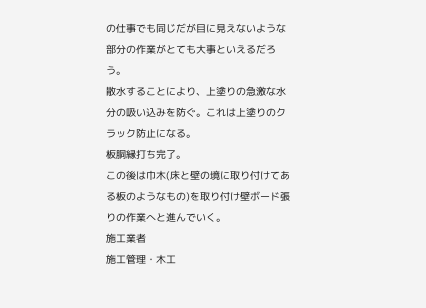の仕事でも同じだが目に見えないような部分の作業がとても大事といえるだろう。
散水することにより、上塗りの急激な水分の吸い込みを防ぐ。これは上塗りのクラック防止になる。
板胴縁打ち完了。
この後は巾木(床と壁の境に取り付けてある板のようなもの)を取り付け壁ボード張りの作業へと進んでいく。
施工業者
施工管理・木工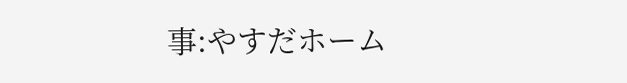事:やすだホーム